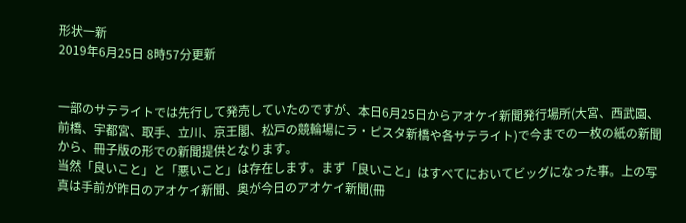形状一新
2019年6月25日 8時57分更新


一部のサテライトでは先行して発売していたのですが、本日6月25日からアオケイ新聞発行場所(大宮、西武園、前橋、宇都宮、取手、立川、京王閣、松戸の競輪場にラ・ピスタ新橋や各サテライト)で今までの一枚の紙の新聞から、冊子版の形での新聞提供となります。
当然「良いこと」と「悪いこと」は存在します。まず「良いこと」はすべてにおいてビッグになった事。上の写真は手前が昨日のアオケイ新聞、奥が今日のアオケイ新聞(冊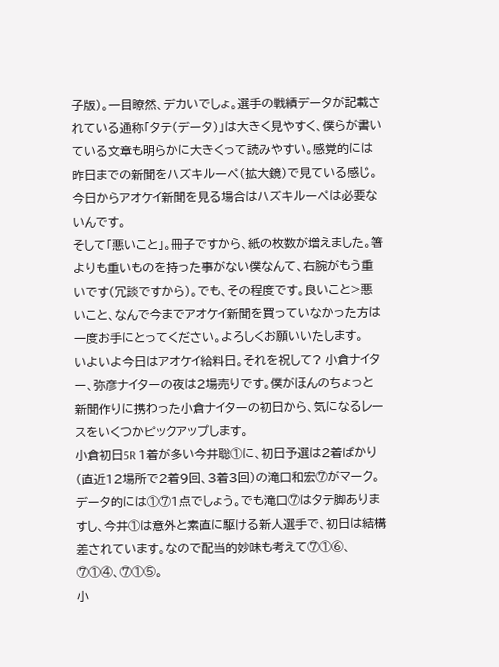子版)。一目瞭然、デカいでしょ。選手の戦績データが記載されている通称「タテ(データ)」は大きく見やすく、僕らが書いている文章も明らかに大きくって読みやすい。感覚的には昨日までの新聞をハズキルーペ(拡大鏡)で見ている感じ。今日からアオケイ新聞を見る場合はハズキルーペは必要ないんです。
そして「悪いこと」。冊子ですから、紙の枚数が増えました。箸よりも重いものを持った事がない僕なんて、右腕がもう重いです(冗談ですから)。でも、その程度です。良いこと>悪いこと、なんで今までアオケイ新聞を買っていなかった方は一度お手にとってください。よろしくお願いいたします。
いよいよ今日はアオケイ給料日。それを祝して? 小倉ナイター、弥彦ナイターの夜は2場売りです。僕がほんのちょっと新聞作りに携わった小倉ナイターの初日から、気になるレースをいくつかピックアップします。
小倉初日5R 1着が多い今井聡①に、初日予選は2着ばかり(直近12場所で2着9回、3着3回)の滝口和宏⑦がマーク。データ的には①⑦1点でしょう。でも滝口⑦はタテ脚ありますし、今井①は意外と素直に駆ける新人選手で、初日は結構差されています。なので配当的妙味も考えて⑦①⑥、⑦①④、⑦①⑤。
小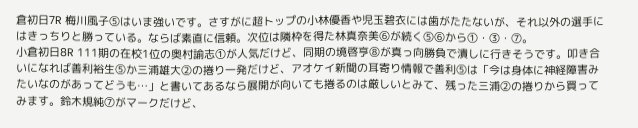倉初日7R 梅川風子⑤はいま強いです。さすがに超トップの小林優香や児玉碧衣には歯がたたないが、それ以外の選手にはきっちりと勝っている。ならば素直に信頼。次位は隣枠を得た林真奈美⑥が続く⑤⑥から①・③・⑦。
小倉初日8R 111期の在校1位の奥村諭志①が人気だけど、同期の境啓亨⑧が真っ向勝負で潰しに行きそうです。叩き合いになれば善利裕生⑤か三浦雄大②の捲り一発だけど、アオケイ新聞の耳寄り情報で善利⑤は「今は身体に神経障害みたいなのがあってどうも…」と書いてあるなら展開が向いても捲るのは厳しいとみて、残った三浦②の捲りから買ってみます。鈴木規純⑦がマークだけど、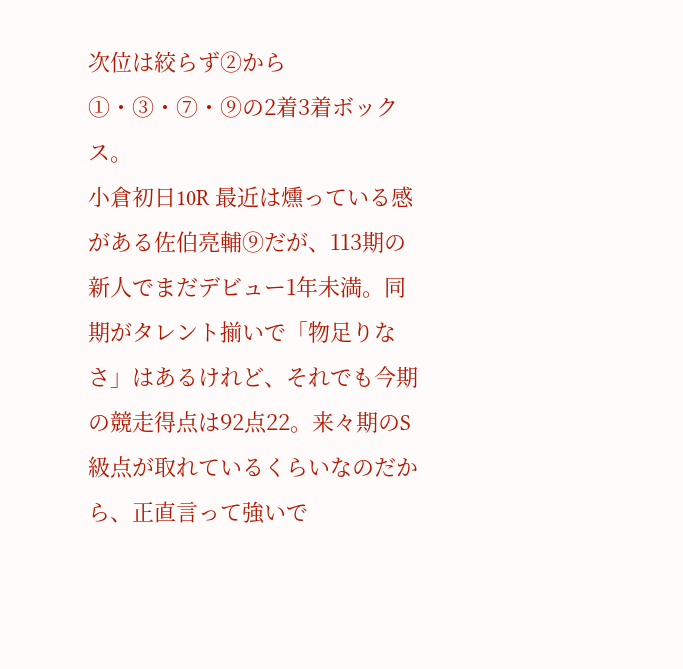次位は絞らず②から①・③・⑦・⑨の2着3着ボックス。
小倉初日10R 最近は燻っている感がある佐伯亮輔⑨だが、113期の新人でまだデビュー1年未満。同期がタレント揃いで「物足りなさ」はあるけれど、それでも今期の競走得点は92点22。来々期のS級点が取れているくらいなのだから、正直言って強いで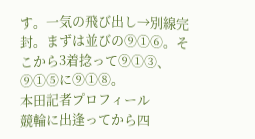す。一気の飛び出し→別線完封。まずは並びの⑨①⑥。そこから3着捻って⑨①③、⑨①⑤に⑨①⑧。
本田記者プロフィール
競輪に出逢ってから四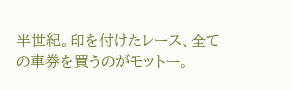半世紀。印を付けたレース、全ての車券を買うのがモットー。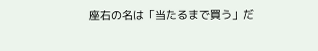座右の名は「当たるまで買う」だ